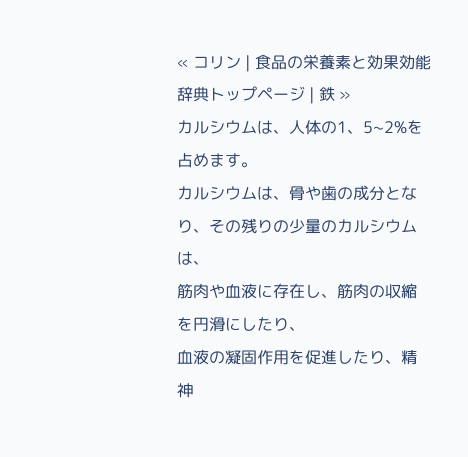« コリン | 食品の栄養素と効果効能辞典トップページ | 鉄 »
カルシウムは、人体の1、5~2%を占めます。
カルシウムは、骨や歯の成分となり、その残りの少量のカルシウムは、
筋肉や血液に存在し、筋肉の収縮を円滑にしたり、
血液の凝固作用を促進したり、精神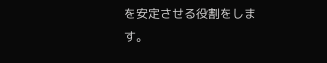を安定させる役割をします。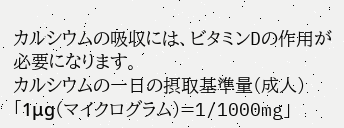カルシウムの吸収には、ビタミンDの作用が必要になります。
カルシウムの一日の摂取基準量(成人) 「1μg(マイクログラム)=1/1000mg」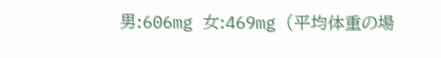男:606mg 女:469mg (平均体重の場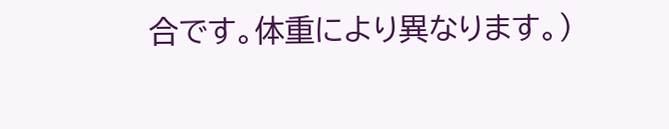合です。体重により異なります。)